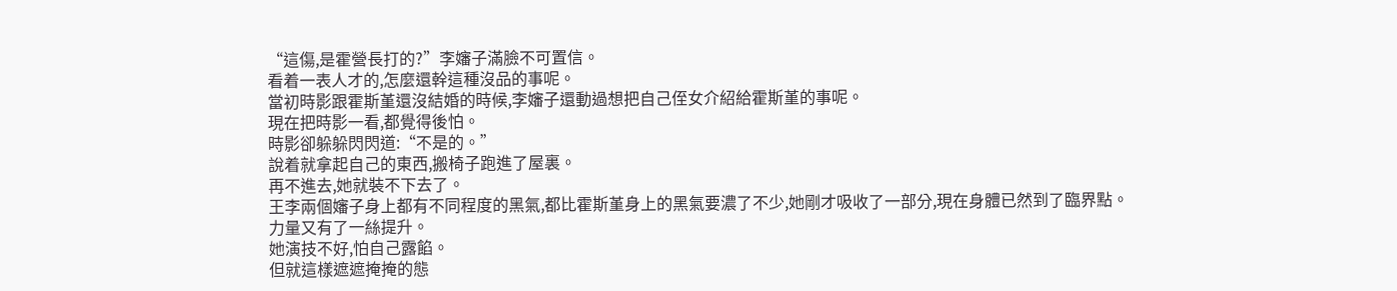“這傷,是霍營長打的?”李嬸子滿臉不可置信。
看着一表人才的,怎麼還幹這種沒品的事呢。
當初時影跟霍斯堇還沒結婚的時候,李嬸子還動過想把自己侄女介紹給霍斯堇的事呢。
現在把時影一看,都覺得後怕。
時影卻躲躲閃閃道:“不是的。”
說着就拿起自己的東西,搬椅子跑進了屋裏。
再不進去,她就裝不下去了。
王李兩個嬸子身上都有不同程度的黑氣,都比霍斯堇身上的黑氣要濃了不少,她剛才吸收了一部分,現在身體已然到了臨界點。
力量又有了一絲提升。
她演技不好,怕自己露餡。
但就這樣遮遮掩掩的態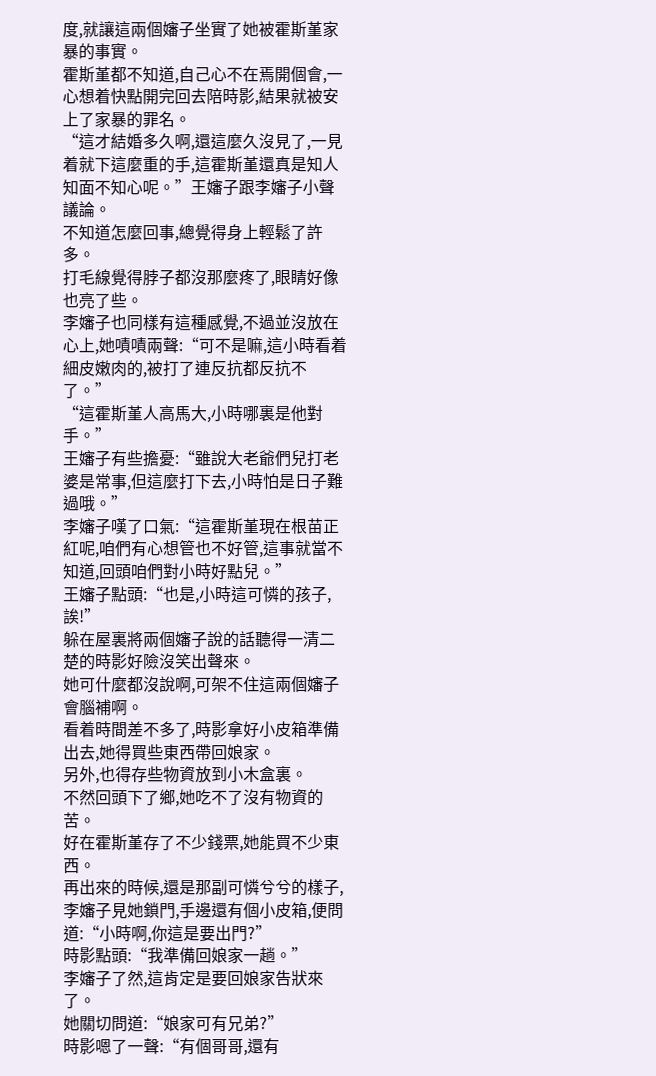度,就讓這兩個嬸子坐實了她被霍斯堇家暴的事實。
霍斯堇都不知道,自己心不在焉開個會,一心想着快點開完回去陪時影,結果就被安上了家暴的罪名。
“這才結婚多久啊,還這麼久沒見了,一見着就下這麼重的手,這霍斯堇還真是知人知面不知心呢。”王嬸子跟李嬸子小聲議論。
不知道怎麼回事,總覺得身上輕鬆了許多。
打毛線覺得脖子都沒那麼疼了,眼睛好像也亮了些。
李嬸子也同樣有這種感覺,不過並沒放在心上,她嘖嘖兩聲:“可不是嘛,這小時看着細皮嫩肉的,被打了連反抗都反抗不了。”
“這霍斯堇人高馬大,小時哪裏是他對手。”
王嬸子有些擔憂:“雖說大老爺們兒打老婆是常事,但這麼打下去,小時怕是日子難過哦。”
李嬸子嘆了口氣:“這霍斯堇現在根苗正紅呢,咱們有心想管也不好管,這事就當不知道,回頭咱們對小時好點兒。”
王嬸子點頭:“也是,小時這可憐的孩子,誒!”
躲在屋裏將兩個嬸子說的話聽得一清二楚的時影好險沒笑出聲來。
她可什麼都沒說啊,可架不住這兩個嬸子會腦補啊。
看着時間差不多了,時影拿好小皮箱準備出去,她得買些東西帶回娘家。
另外,也得存些物資放到小木盒裏。
不然回頭下了鄉,她吃不了沒有物資的苦。
好在霍斯堇存了不少錢票,她能買不少東西。
再出來的時候,還是那副可憐兮兮的樣子,李嬸子見她鎖門,手邊還有個小皮箱,便問道:“小時啊,你這是要出門?”
時影點頭:“我準備回娘家一趟。”
李嬸子了然,這肯定是要回娘家告狀來了。
她關切問道:“娘家可有兄弟?”
時影嗯了一聲:“有個哥哥,還有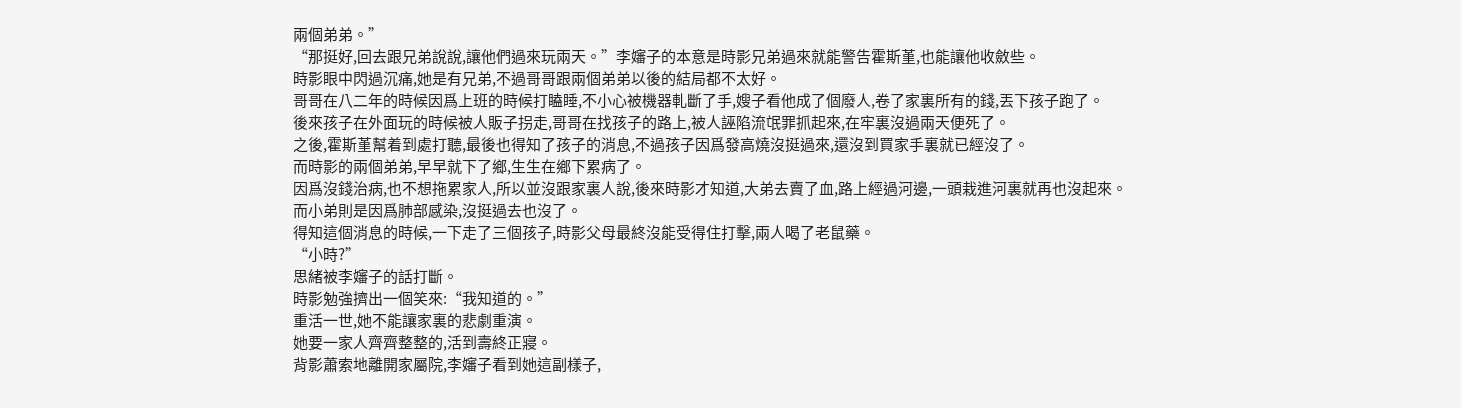兩個弟弟。”
“那挺好,回去跟兄弟說說,讓他們過來玩兩天。”李嬸子的本意是時影兄弟過來就能警告霍斯堇,也能讓他收斂些。
時影眼中閃過沉痛,她是有兄弟,不過哥哥跟兩個弟弟以後的結局都不太好。
哥哥在八二年的時候因爲上班的時候打瞌睡,不小心被機器軋斷了手,嫂子看他成了個廢人,卷了家裏所有的錢,丟下孩子跑了。
後來孩子在外面玩的時候被人販子拐走,哥哥在找孩子的路上,被人誣陷流氓罪抓起來,在牢裏沒過兩天便死了。
之後,霍斯堇幫着到處打聽,最後也得知了孩子的消息,不過孩子因爲發高燒沒挺過來,還沒到買家手裏就已經沒了。
而時影的兩個弟弟,早早就下了鄉,生生在鄉下累病了。
因爲沒錢治病,也不想拖累家人,所以並沒跟家裏人說,後來時影才知道,大弟去賣了血,路上經過河邊,一頭栽進河裏就再也沒起來。
而小弟則是因爲肺部感染,沒挺過去也沒了。
得知這個消息的時候,一下走了三個孩子,時影父母最終沒能受得住打擊,兩人喝了老鼠藥。
“小時?”
思緒被李嬸子的話打斷。
時影勉強擠出一個笑來:“我知道的。”
重活一世,她不能讓家裏的悲劇重演。
她要一家人齊齊整整的,活到壽終正寢。
背影蕭索地離開家屬院,李嬸子看到她這副樣子,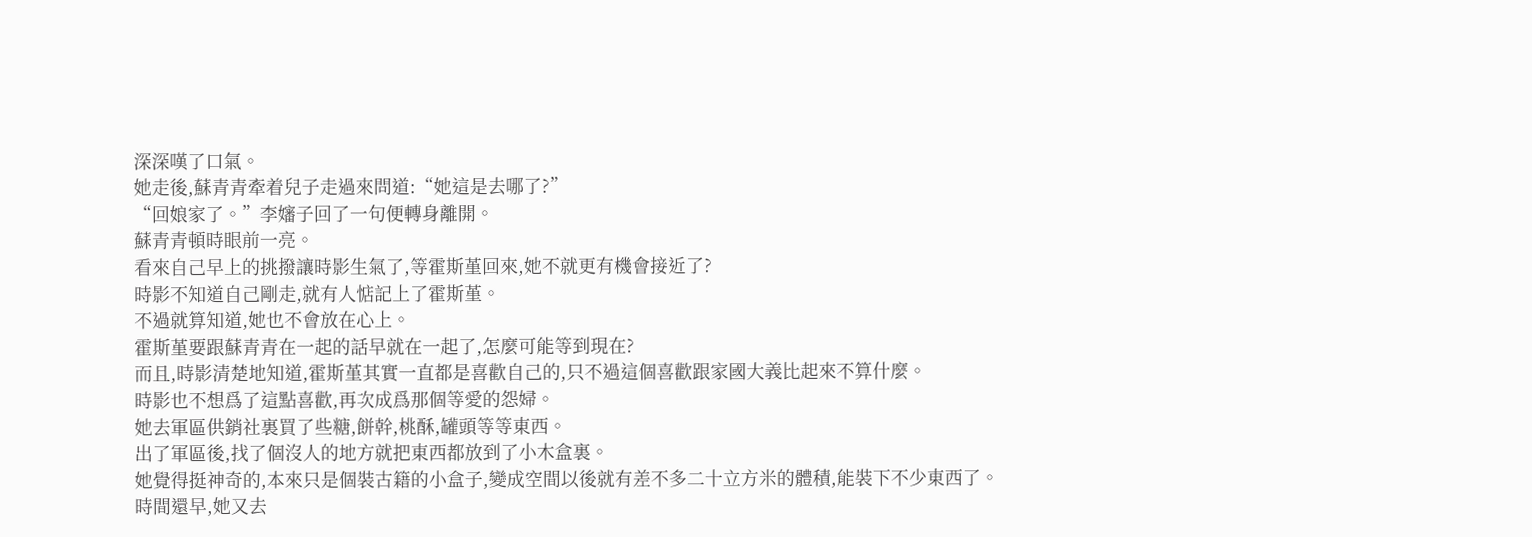深深嘆了口氣。
她走後,蘇青青牽着兒子走過來問道:“她這是去哪了?”
“回娘家了。”李嬸子回了一句便轉身離開。
蘇青青頓時眼前一亮。
看來自己早上的挑撥讓時影生氣了,等霍斯堇回來,她不就更有機會接近了?
時影不知道自己剛走,就有人惦記上了霍斯堇。
不過就算知道,她也不會放在心上。
霍斯堇要跟蘇青青在一起的話早就在一起了,怎麼可能等到現在?
而且,時影清楚地知道,霍斯堇其實一直都是喜歡自己的,只不過這個喜歡跟家國大義比起來不算什麼。
時影也不想爲了這點喜歡,再次成爲那個等愛的怨婦。
她去軍區供銷社裏買了些糖,餅幹,桃酥,罐頭等等東西。
出了軍區後,找了個沒人的地方就把東西都放到了小木盒裏。
她覺得挺神奇的,本來只是個裝古籍的小盒子,變成空間以後就有差不多二十立方米的體積,能裝下不少東西了。
時間還早,她又去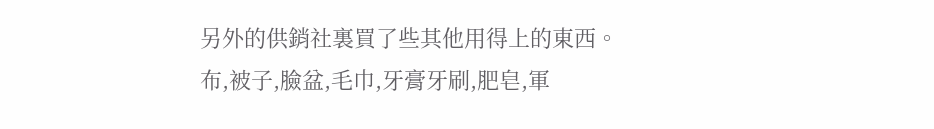另外的供銷社裏買了些其他用得上的東西。
布,被子,臉盆,毛巾,牙膏牙刷,肥皂,軍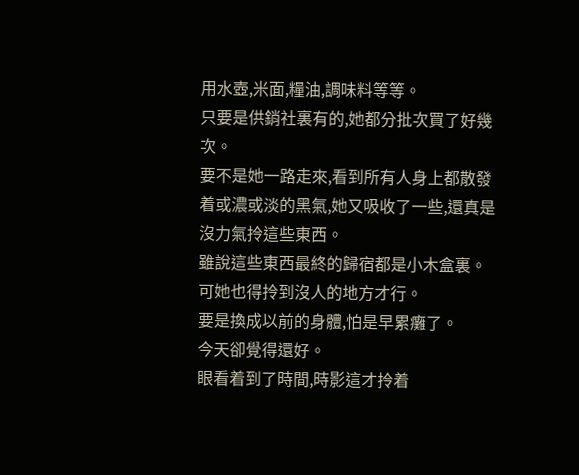用水壺,米面,糧油,調味料等等。
只要是供銷社裏有的,她都分批次買了好幾次。
要不是她一路走來,看到所有人身上都散發着或濃或淡的黑氣,她又吸收了一些,還真是沒力氣拎這些東西。
雖說這些東西最終的歸宿都是小木盒裏。
可她也得拎到沒人的地方才行。
要是換成以前的身體,怕是早累癱了。
今天卻覺得還好。
眼看着到了時間,時影這才拎着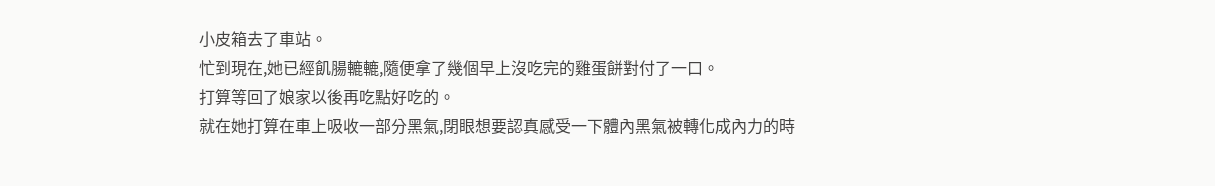小皮箱去了車站。
忙到現在,她已經飢腸轆轆,隨便拿了幾個早上沒吃完的雞蛋餅對付了一口。
打算等回了娘家以後再吃點好吃的。
就在她打算在車上吸收一部分黑氣,閉眼想要認真感受一下體內黑氣被轉化成內力的時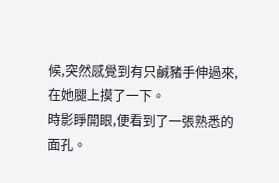候,突然感覺到有只鹹豬手伸過來,在她腿上摸了一下。
時影睜開眼,便看到了一張熟悉的面孔。